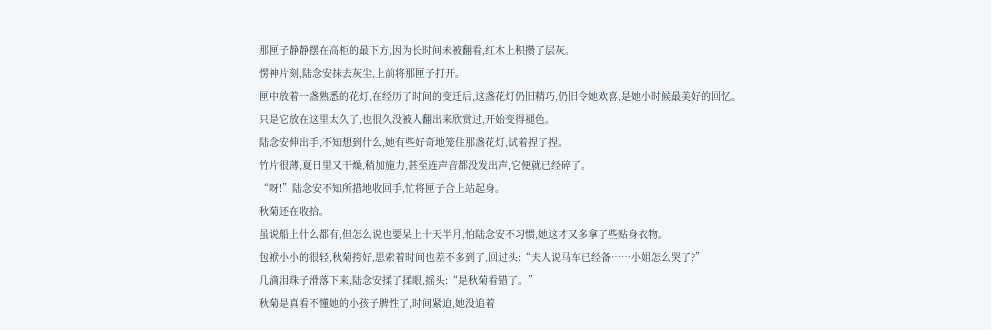那匣子静静摆在高柜的最下方,因为长时间未被翻看,红木上积攒了层灰。
愣神片刻,陆念安抹去灰尘,上前将那匣子打开。
匣中放着一盏熟悉的花灯,在经历了时间的变迁后,这盏花灯仍旧精巧,仍旧令她欢喜,是她小时候最美好的回忆。
只是它放在这里太久了,也很久没被人翻出来欣赏过,开始变得褪色。
陆念安伸出手,不知想到什么,她有些好奇地笼住那盏花灯,试着捏了捏。
竹片很薄,夏日里又干燥,稍加施力,甚至连声音都没发出声,它便就已经碎了。
“呀!”陆念安不知所措地收回手,忙将匣子合上站起身。
秋菊还在收拾。
虽说船上什么都有,但怎么说也要呆上十天半月,怕陆念安不习惯,她这才又多拿了些贴身衣物。
包袱小小的很轻,秋菊挎好,思索着时间也差不多到了,回过头:“夫人说马车已经备……小姐怎么哭了?”
几滴泪珠子滑落下来,陆念安揉了揉眼,摇头:“是秋菊看错了。”
秋菊是真看不懂她的小孩子脾性了,时间紧迫,她没追着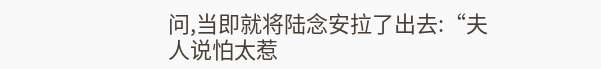问,当即就将陆念安拉了出去:“夫人说怕太惹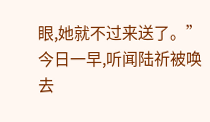眼,她就不过来送了。”
今日一早,听闻陆祈被唤去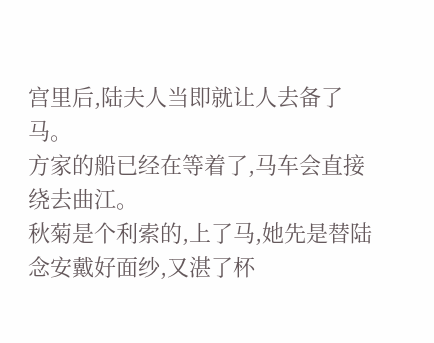宫里后,陆夫人当即就让人去备了马。
方家的船已经在等着了,马车会直接绕去曲江。
秋菊是个利索的,上了马,她先是替陆念安戴好面纱,又湛了杯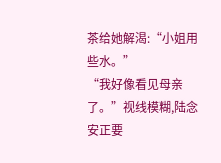茶给她解渴:“小姐用些水。”
“我好像看见母亲了。”视线模糊,陆念安正要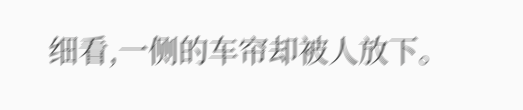细看,一侧的车帘却被人放下。